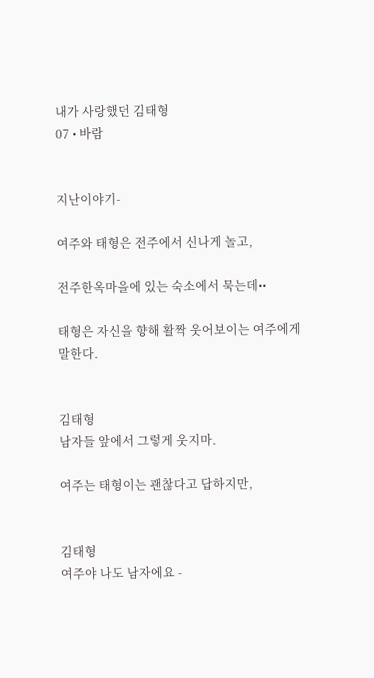내가 사랑했던 김태형
07 • 바람


지난이야기-

여주와 태형은 전주에서 신나게 놀고,

전주한옥마을에 있는 숙소에서 묵는데••

태형은 자신을 향해 활짝 웃어보이는 여주에게 말한다.


김태형
남자들 앞에서 그렇게 웃지마.

여주는 태형이는 괜찮다고 답하지만,


김태형
여주야 나도 남자에요 -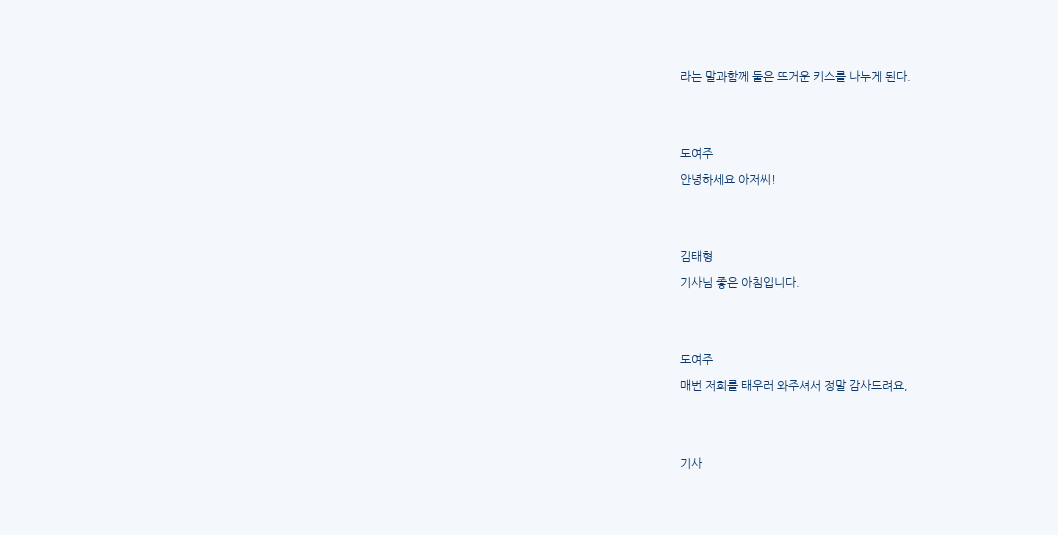라는 말과함께 둘은 뜨거운 키스를 나누게 된다.


도여주
안녕하세요 아저씨!


김태형
기사님 좋은 아침입니다.


도여주
매번 저희를 태우러 와주셔서 정말 감사드려요,


기사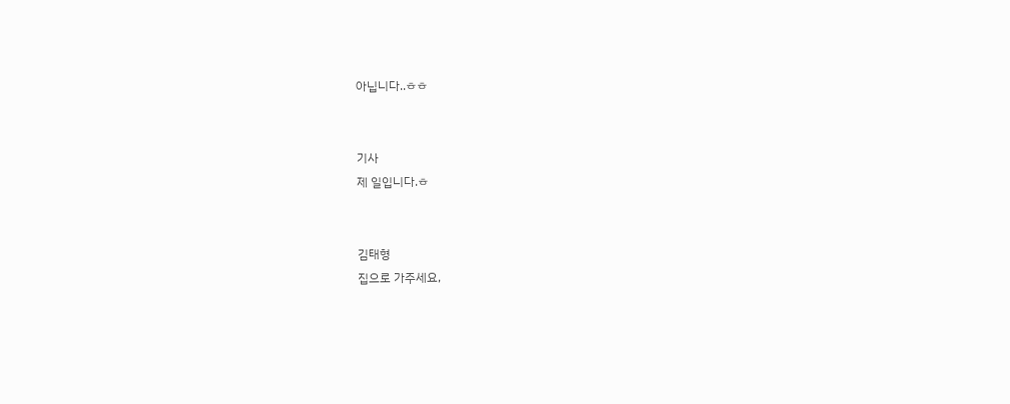아닙니다..ㅎㅎ


기사
제 일입니다.ㅎ


김태형
집으로 가주세요,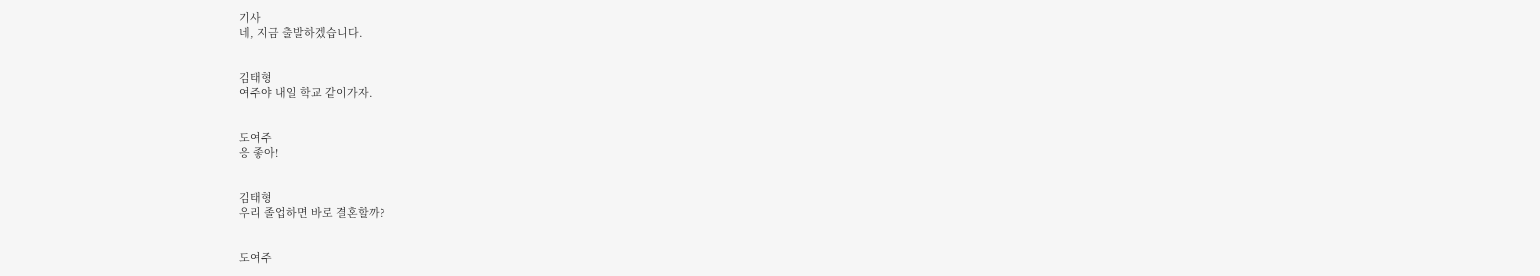기사
네, 지금 출발하겠습니다.


김태형
여주야 내일 학교 같이가자.


도여주
응 좋아!


김태형
우리 졸업하면 바로 결혼할까?


도여주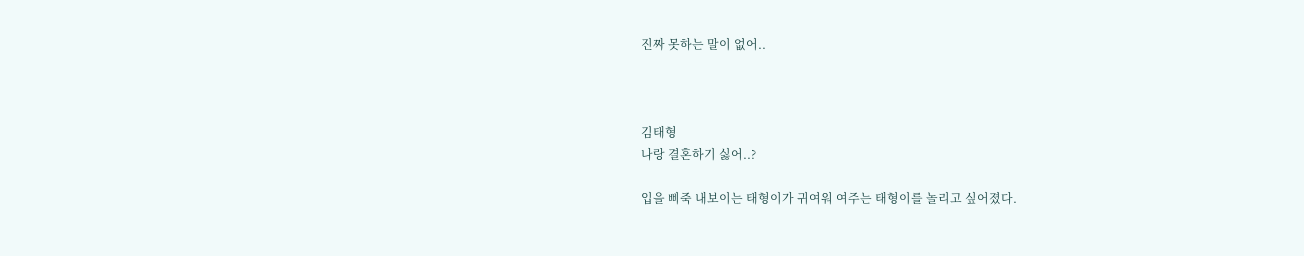진짜 못하는 말이 없어..



김태형
나랑 결혼하기 싫어..?

입을 삐죽 내보이는 태형이가 귀여워 여주는 태형이를 놀리고 싶어졌다.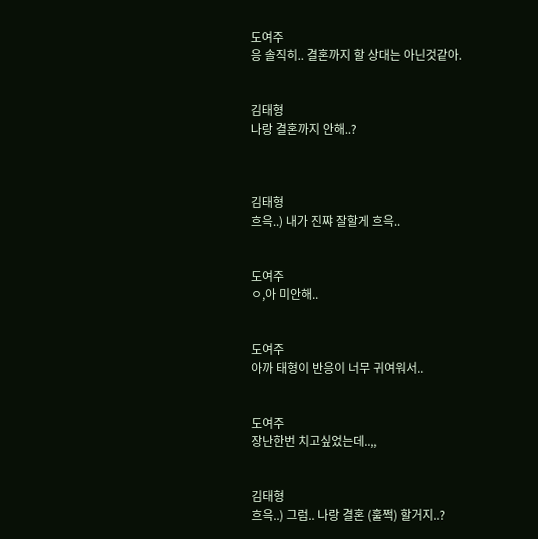도여주
응 솔직히.. 결혼까지 할 상대는 아닌것같아.


김태형
나랑 결혼까지 안해..?



김태형
흐윽..) 내가 진쨔 잘할게 흐윽..


도여주
ㅇ,아 미안해..


도여주
아까 태형이 반응이 너무 귀여워서..


도여주
장난한번 치고싶었는데..,,


김태형
흐윽..) 그럼.. 나랑 결혼 (훌쩍) 할거지..?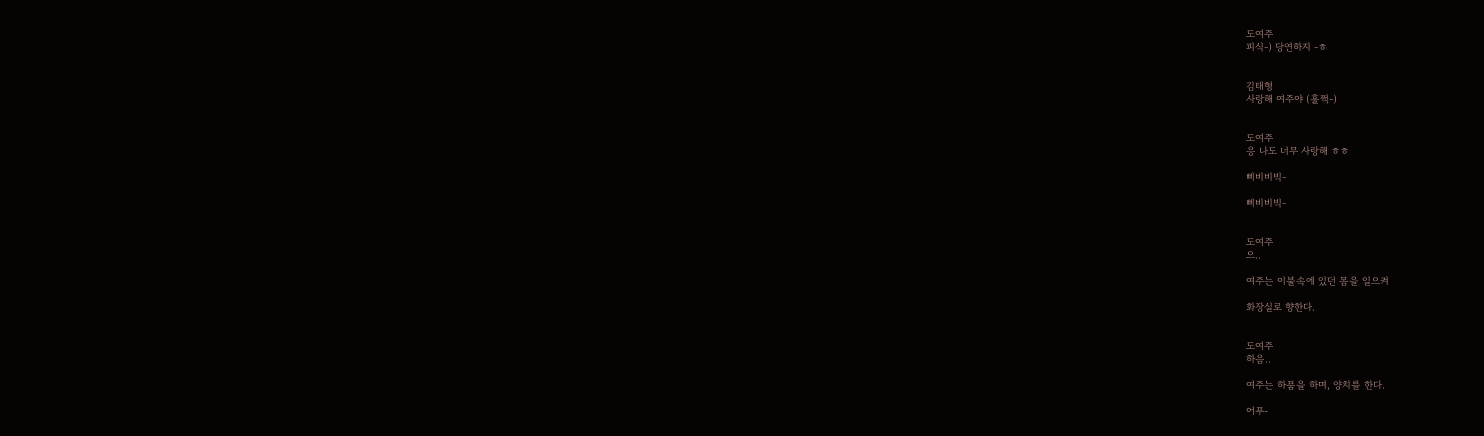도여주
피식-) 당연하지 -ㅎ


김태형
사랑해 여주야 (훌쩍-)


도여주
응 나도 너무 사랑해 ㅎㅎ

삐비비빅-

삐비비빅-


도여주
으..

여주는 이불속에 있던 몸을 일으켜

화장실로 향한다.


도여주
하음..

여주는 하품을 하며, 양치를 한다.

어푸-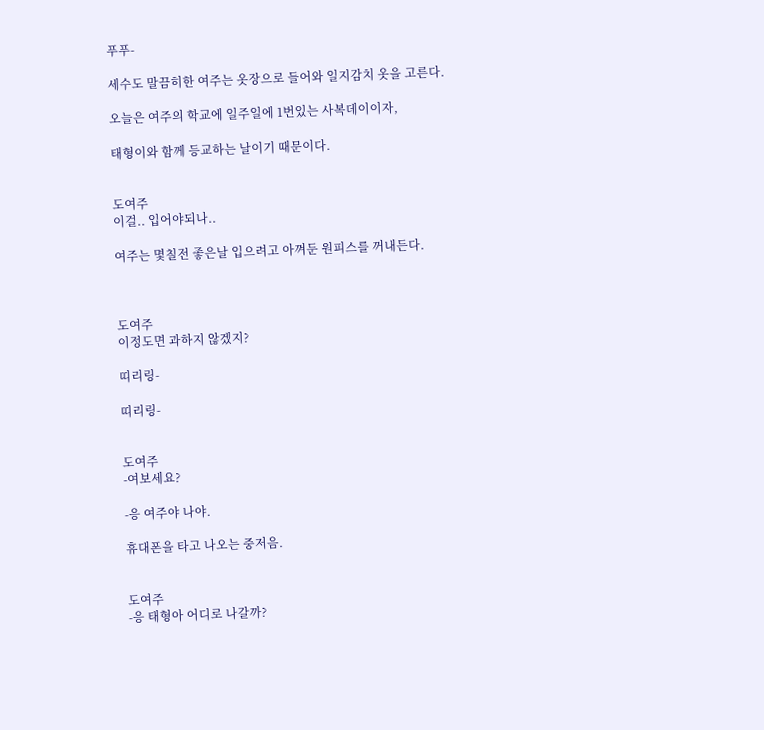푸푸-

세수도 말끔히한 여주는 옷장으로 들어와 일지감치 옷을 고른다.

오늘은 여주의 학교에 일주일에 1번있는 사복데이이자,

태형이와 함께 등교하는 날이기 때문이다.


도여주
이걸.. 입어야되나..

여주는 몇칠전 좋은날 입으려고 아껴둔 원피스를 꺼내든다.



도여주
이정도면 과하지 않겠지?

띠리링-

띠리링-


도여주
-여보세요?

-응 여주야 나야.

휴대폰을 타고 나오는 중저음.


도여주
-응 태형아 어디로 나갈까?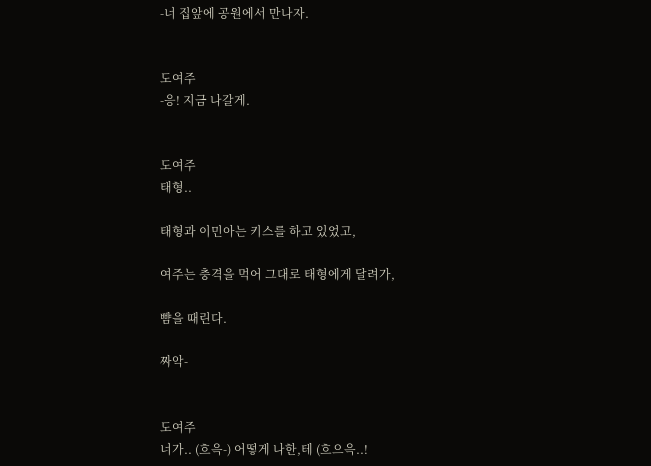-너 집앞에 공원에서 만나자.


도여주
-응! 지금 나갈게.


도여주
태형..

태형과 이민아는 키스를 하고 있었고,

여주는 충격을 먹어 그대로 태형에게 달려가,

뺨을 때린다.

짜악-


도여주
너가.. (흐윽-) 어떻게 나한,테 (흐으윽..!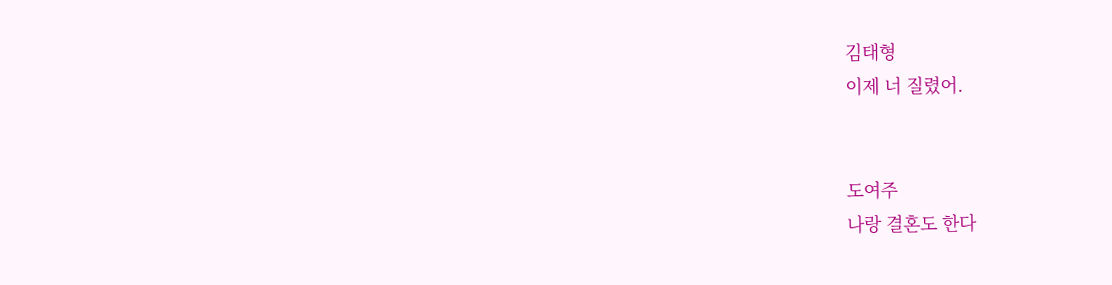김태형
이제 너 질렸어.


도여주
나랑 결혼도 한다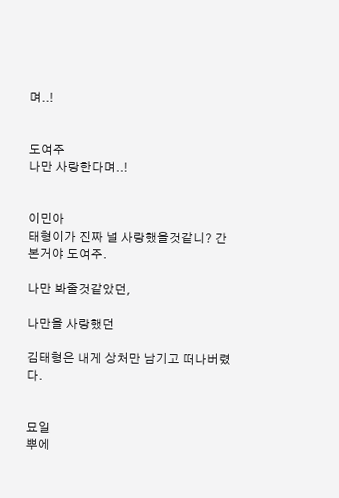며..!


도여주
나만 사랑한다며..!


이민아
태형이가 진짜 널 사랑했을것같니? 간본거야 도여주.

나만 봐줄것같았던,

나만을 사랑했던

김태형은 내게 상처만 남기고 떠나버렸다.


묘일
뿌에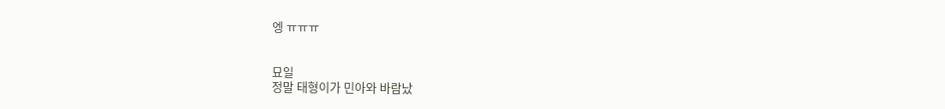엥 ㅠㅠㅠ


묘일
정말 태형이가 민아와 바람났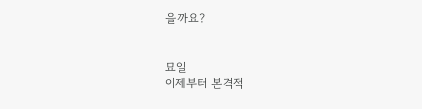을까요?


묘일
이제부터 본격적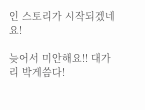인 스토리가 시작되겠네요!

늦어서 미안해요!! 대가리 박게씀다!